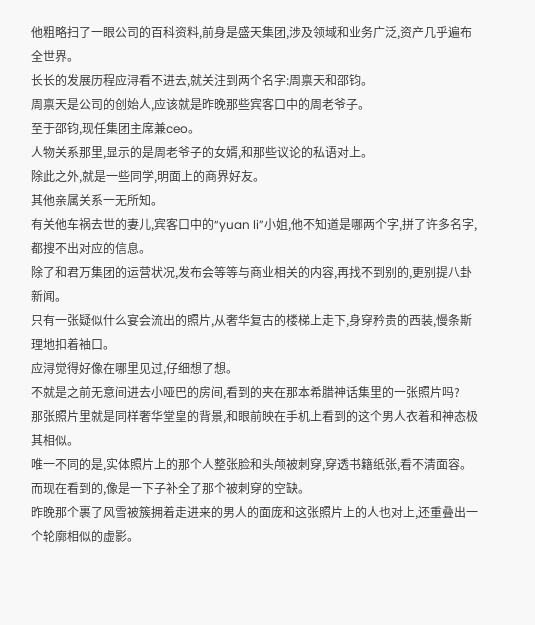他粗略扫了一眼公司的百科资料,前身是盛天集团,涉及领域和业务广泛,资产几乎遍布全世界。
长长的发展历程应浔看不进去,就关注到两个名字:周禀天和邵钧。
周禀天是公司的创始人,应该就是昨晚那些宾客口中的周老爷子。
至于邵钧,现任集团主席兼ceo。
人物关系那里,显示的是周老爷子的女婿,和那些议论的私语对上。
除此之外,就是一些同学,明面上的商界好友。
其他亲属关系一无所知。
有关他车祸去世的妻儿,宾客口中的“yuan li”小姐,他不知道是哪两个字,拼了许多名字,都搜不出对应的信息。
除了和君万集团的运营状况,发布会等等与商业相关的内容,再找不到别的,更别提八卦新闻。
只有一张疑似什么宴会流出的照片,从奢华复古的楼梯上走下,身穿矜贵的西装,慢条斯理地扣着袖口。
应浔觉得好像在哪里见过,仔细想了想。
不就是之前无意间进去小哑巴的房间,看到的夹在那本希腊神话集里的一张照片吗?
那张照片里就是同样奢华堂皇的背景,和眼前映在手机上看到的这个男人衣着和神态极其相似。
唯一不同的是,实体照片上的那个人整张脸和头颅被刺穿,穿透书籍纸张,看不清面容。
而现在看到的,像是一下子补全了那个被刺穿的空缺。
昨晚那个裹了风雪被簇拥着走进来的男人的面庞和这张照片上的人也对上,还重叠出一个轮廓相似的虚影。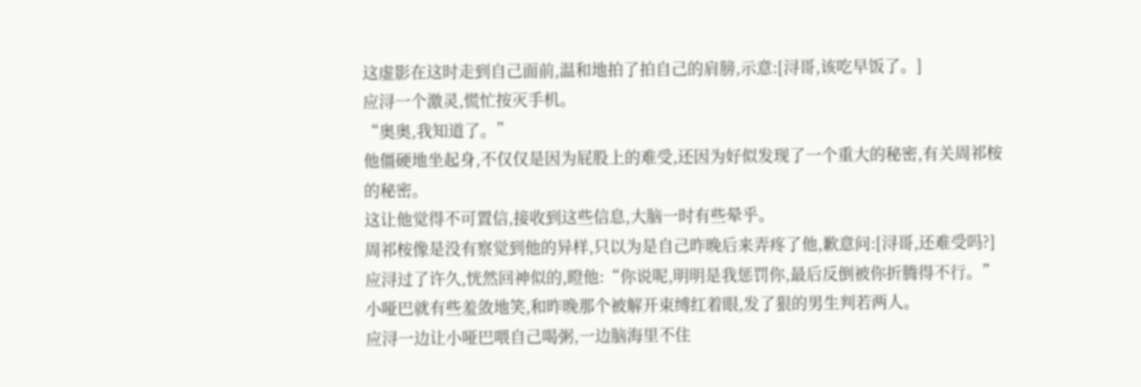这虚影在这时走到自己面前,温和地拍了拍自己的肩膀,示意:[浔哥,该吃早饭了。]
应浔一个激灵,慌忙按灭手机。
“奥奥,我知道了。”
他僵硬地坐起身,不仅仅是因为屁股上的难受,还因为好似发现了一个重大的秘密,有关周祁桉的秘密。
这让他觉得不可置信,接收到这些信息,大脑一时有些晕乎。
周祁桉像是没有察觉到他的异样,只以为是自己昨晚后来弄疼了他,歉意问:[浔哥,还难受吗?]
应浔过了许久,恍然回神似的,瞪他:“你说呢,明明是我惩罚你,最后反倒被你折腾得不行。”
小哑巴就有些羞敛地笑,和昨晚那个被解开束缚红着眼,发了狠的男生判若两人。
应浔一边让小哑巴喂自己喝粥,一边脑海里不住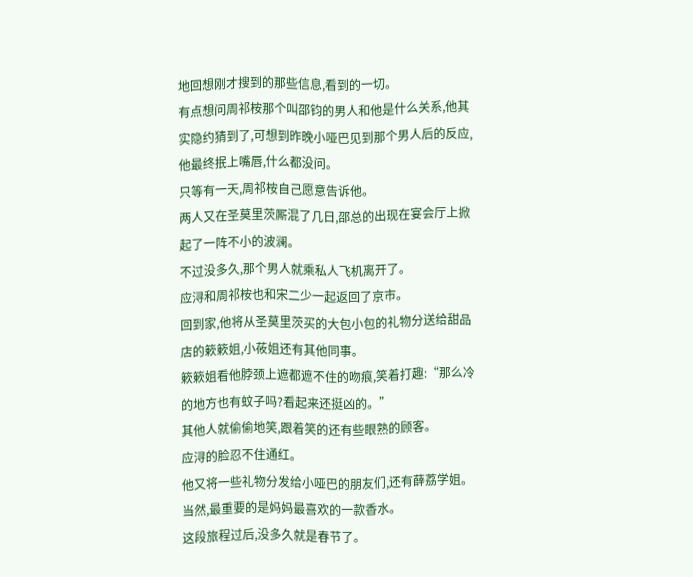地回想刚才搜到的那些信息,看到的一切。
有点想问周祁桉那个叫邵钧的男人和他是什么关系,他其实隐约猜到了,可想到昨晚小哑巴见到那个男人后的反应,他最终抿上嘴唇,什么都没问。
只等有一天,周祁桉自己愿意告诉他。
两人又在圣莫里茨厮混了几日,邵总的出现在宴会厅上掀起了一阵不小的波澜。
不过没多久,那个男人就乘私人飞机离开了。
应浔和周祁桉也和宋二少一起返回了京市。
回到家,他将从圣莫里茨买的大包小包的礼物分送给甜品店的簌簌姐,小莜姐还有其他同事。
簌簌姐看他脖颈上遮都遮不住的吻痕,笑着打趣:“那么冷的地方也有蚊子吗?看起来还挺凶的。”
其他人就偷偷地笑,跟着笑的还有些眼熟的顾客。
应浔的脸忍不住通红。
他又将一些礼物分发给小哑巴的朋友们,还有薛荔学姐。
当然,最重要的是妈妈最喜欢的一款香水。
这段旅程过后,没多久就是春节了。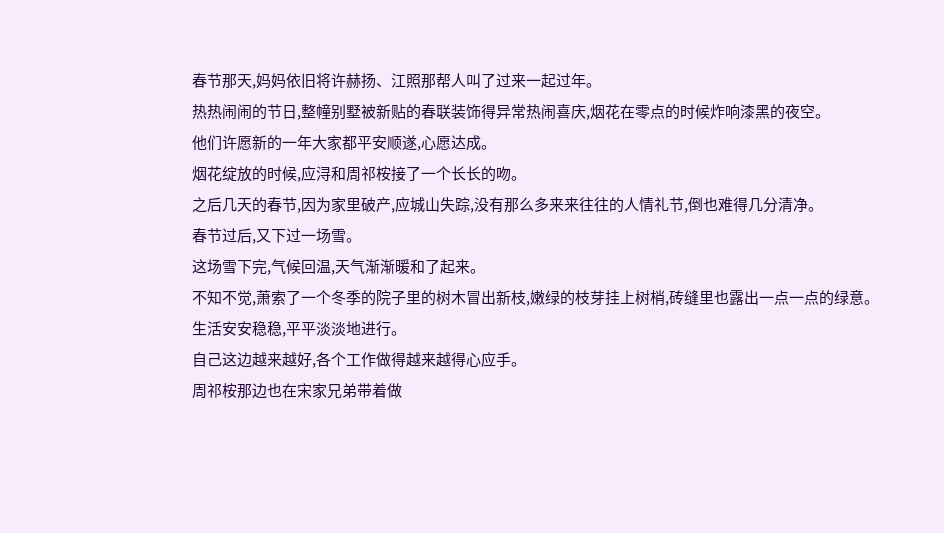春节那天,妈妈依旧将许赫扬、江照那帮人叫了过来一起过年。
热热闹闹的节日,整幢别墅被新贴的春联装饰得异常热闹喜庆,烟花在零点的时候炸响漆黑的夜空。
他们许愿新的一年大家都平安顺遂,心愿达成。
烟花绽放的时候,应浔和周祁桉接了一个长长的吻。
之后几天的春节,因为家里破产,应城山失踪,没有那么多来来往往的人情礼节,倒也难得几分清净。
春节过后,又下过一场雪。
这场雪下完,气候回温,天气渐渐暖和了起来。
不知不觉,萧索了一个冬季的院子里的树木冒出新枝,嫩绿的枝芽挂上树梢,砖缝里也露出一点一点的绿意。
生活安安稳稳,平平淡淡地进行。
自己这边越来越好,各个工作做得越来越得心应手。
周祁桉那边也在宋家兄弟带着做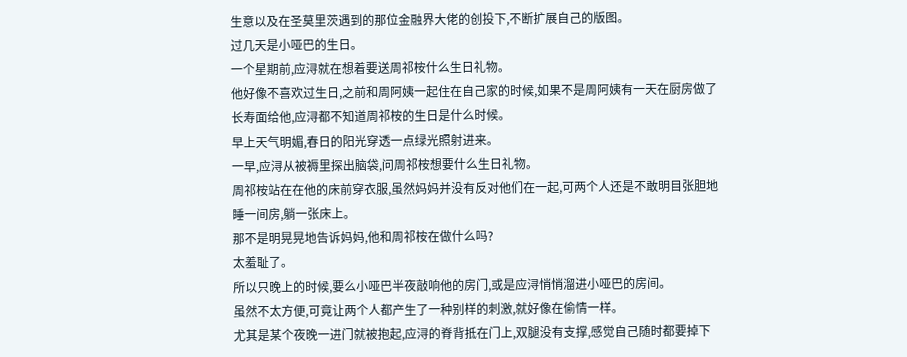生意以及在圣莫里茨遇到的那位金融界大佬的创投下,不断扩展自己的版图。
过几天是小哑巴的生日。
一个星期前,应浔就在想着要送周祁桉什么生日礼物。
他好像不喜欢过生日,之前和周阿姨一起住在自己家的时候,如果不是周阿姨有一天在厨房做了长寿面给他,应浔都不知道周祁桉的生日是什么时候。
早上天气明媚,春日的阳光穿透一点绿光照射进来。
一早,应浔从被褥里探出脑袋,问周祁桉想要什么生日礼物。
周祁桉站在在他的床前穿衣服,虽然妈妈并没有反对他们在一起,可两个人还是不敢明目张胆地睡一间房,躺一张床上。
那不是明晃晃地告诉妈妈,他和周祁桉在做什么吗?
太羞耻了。
所以只晚上的时候,要么小哑巴半夜敲响他的房门,或是应浔悄悄溜进小哑巴的房间。
虽然不太方便,可竟让两个人都产生了一种别样的刺激,就好像在偷情一样。
尤其是某个夜晚一进门就被抱起,应浔的脊背抵在门上,双腿没有支撑,感觉自己随时都要掉下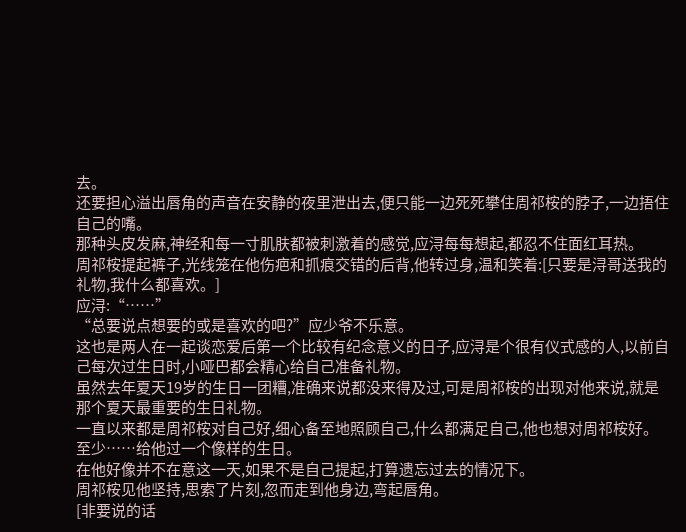去。
还要担心溢出唇角的声音在安静的夜里泄出去,便只能一边死死攀住周祁桉的脖子,一边捂住自己的嘴。
那种头皮发麻,神经和每一寸肌肤都被刺激着的感觉,应浔每每想起,都忍不住面红耳热。
周祁桉提起裤子,光线笼在他伤疤和抓痕交错的后背,他转过身,温和笑着:[只要是浔哥送我的礼物,我什么都喜欢。]
应浔:“……”
“总要说点想要的或是喜欢的吧?”应少爷不乐意。
这也是两人在一起谈恋爱后第一个比较有纪念意义的日子,应浔是个很有仪式感的人,以前自己每次过生日时,小哑巴都会精心给自己准备礼物。
虽然去年夏天19岁的生日一团糟,准确来说都没来得及过,可是周祁桉的出现对他来说,就是那个夏天最重要的生日礼物。
一直以来都是周祁桉对自己好,细心备至地照顾自己,什么都满足自己,他也想对周祁桉好。
至少……给他过一个像样的生日。
在他好像并不在意这一天,如果不是自己提起,打算遗忘过去的情况下。
周祁桉见他坚持,思索了片刻,忽而走到他身边,弯起唇角。
[非要说的话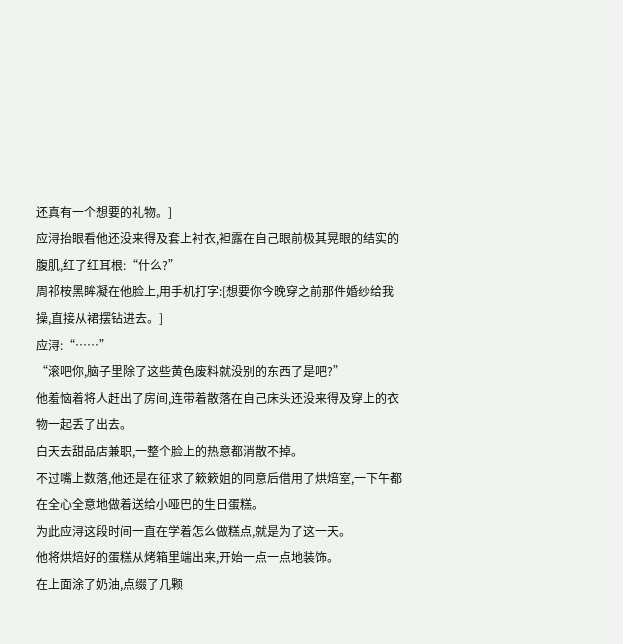还真有一个想要的礼物。]
应浔抬眼看他还没来得及套上衬衣,袒露在自己眼前极其晃眼的结实的腹肌,红了红耳根:“什么?”
周祁桉黑眸凝在他脸上,用手机打字:[想要你今晚穿之前那件婚纱给我操,直接从裙摆钻进去。]
应浔:“……”
“滚吧你,脑子里除了这些黄色废料就没别的东西了是吧?”
他羞恼着将人赶出了房间,连带着散落在自己床头还没来得及穿上的衣物一起丢了出去。
白天去甜品店兼职,一整个脸上的热意都消散不掉。
不过嘴上数落,他还是在征求了簌簌姐的同意后借用了烘焙室,一下午都在全心全意地做着送给小哑巴的生日蛋糕。
为此应浔这段时间一直在学着怎么做糕点,就是为了这一天。
他将烘焙好的蛋糕从烤箱里端出来,开始一点一点地装饰。
在上面涂了奶油,点缀了几颗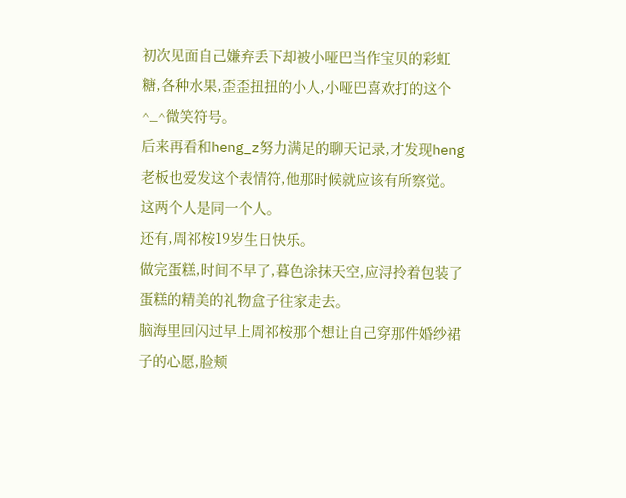初次见面自己嫌弃丢下却被小哑巴当作宝贝的彩虹糖,各种水果,歪歪扭扭的小人,小哑巴喜欢打的这个^_^微笑符号。
后来再看和heng_z努力满足的聊天记录,才发现heng老板也爱发这个表情符,他那时候就应该有所察觉。
这两个人是同一个人。
还有,周祁桉19岁生日快乐。
做完蛋糕,时间不早了,暮色涂抹天空,应浔拎着包装了蛋糕的精美的礼物盒子往家走去。
脑海里回闪过早上周祁桉那个想让自己穿那件婚纱裙子的心愿,脸颊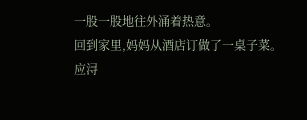一股一股地往外涌着热意。
回到家里,妈妈从酒店订做了一桌子菜。
应浔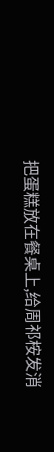把蛋糕放在餐桌上,给周祁桉发消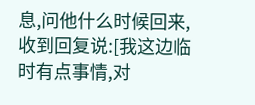息,问他什么时候回来,收到回复说:[我这边临时有点事情,对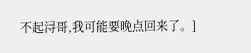不起浔哥,我可能要晚点回来了。]